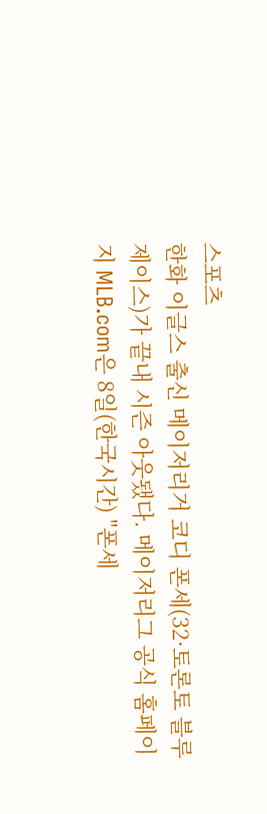스포츠
한화 이글스 출신 메이저리거 코디 폰세(32·토론토 블루제이스)가 끝내 시즌 아웃됐다. 메이저리그 공식 홈페이지 MLB.com은 8일(한국시간) "폰세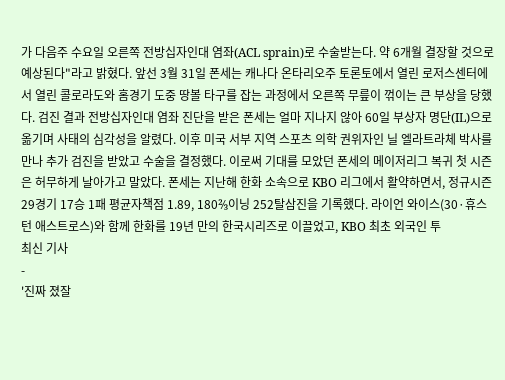가 다음주 수요일 오른쪽 전방십자인대 염좌(ACL sprain)로 수술받는다. 약 6개월 결장할 것으로 예상된다"라고 밝혔다. 앞선 3월 31일 폰세는 캐나다 온타리오주 토론토에서 열린 로저스센터에서 열린 콜로라도와 홈경기 도중 땅볼 타구를 잡는 과정에서 오른쪽 무릎이 꺾이는 큰 부상을 당했다. 검진 결과 전방십자인대 염좌 진단을 받은 폰세는 얼마 지나지 않아 60일 부상자 명단(IL)으로 옮기며 사태의 심각성을 알렸다. 이후 미국 서부 지역 스포츠 의학 권위자인 닐 엘라트라체 박사를 만나 추가 검진을 받았고 수술을 결정했다. 이로써 기대를 모았던 폰세의 메이저리그 복귀 첫 시즌은 허무하게 날아가고 말았다. 폰세는 지난해 한화 소속으로 KBO 리그에서 활약하면서, 정규시즌 29경기 17승 1패 평균자책점 1.89, 180⅔이닝 252탈삼진을 기록했다. 라이언 와이스(30·휴스턴 애스트로스)와 함께 한화를 19년 만의 한국시리즈로 이끌었고, KBO 최초 외국인 투
최신 기사
-
'진짜 졌잘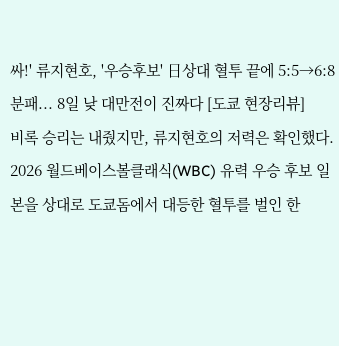싸!' 류지현호, '우승후보' 日상대 혈투 끝에 5:5→6:8 분패... 8일 낮 대만전이 진짜다 [도쿄 현장리뷰]
비록 승리는 내줬지만, 류지현호의 저력은 확인했다. 2026 월드베이스볼클래식(WBC) 유력 우승 후보 일본을 상대로 도쿄돔에서 대등한 혈투를 벌인 한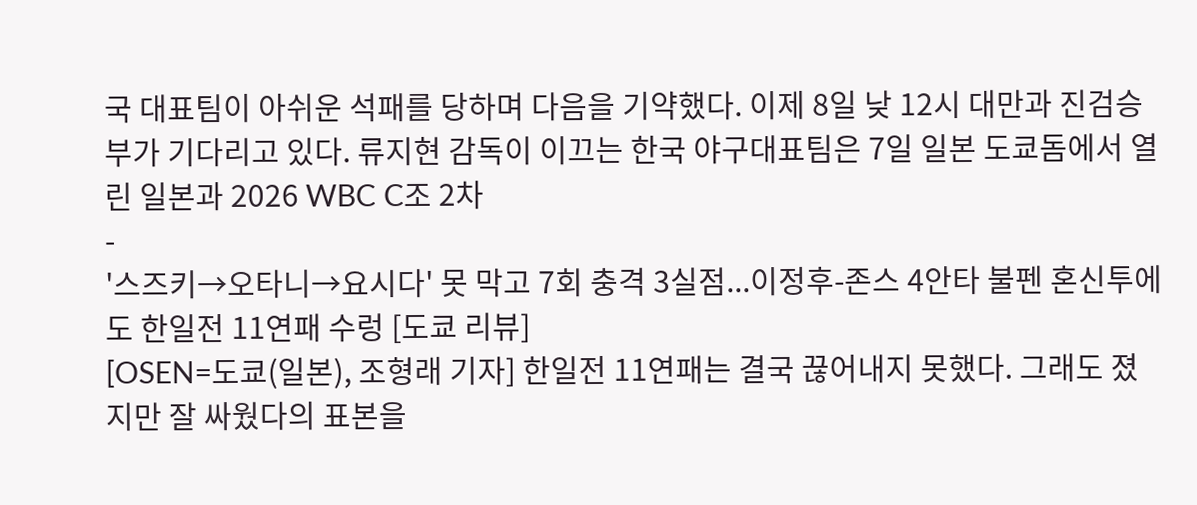국 대표팀이 아쉬운 석패를 당하며 다음을 기약했다. 이제 8일 낮 12시 대만과 진검승부가 기다리고 있다. 류지현 감독이 이끄는 한국 야구대표팀은 7일 일본 도쿄돔에서 열린 일본과 2026 WBC C조 2차
-
'스즈키→오타니→요시다' 못 막고 7회 충격 3실점...이정후-존스 4안타 불펜 혼신투에도 한일전 11연패 수렁 [도쿄 리뷰]
[OSEN=도쿄(일본), 조형래 기자] 한일전 11연패는 결국 끊어내지 못했다. 그래도 졌지만 잘 싸웠다의 표본을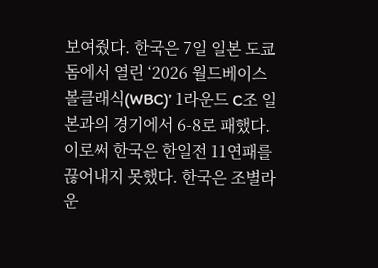보여줬다. 한국은 7일 일본 도쿄돔에서 열린 ‘2026 월드베이스볼클래식(WBC)’ 1라운드 C조 일본과의 경기에서 6-8로 패했다. 이로써 한국은 한일전 11연패를 끊어내지 못했다. 한국은 조별라운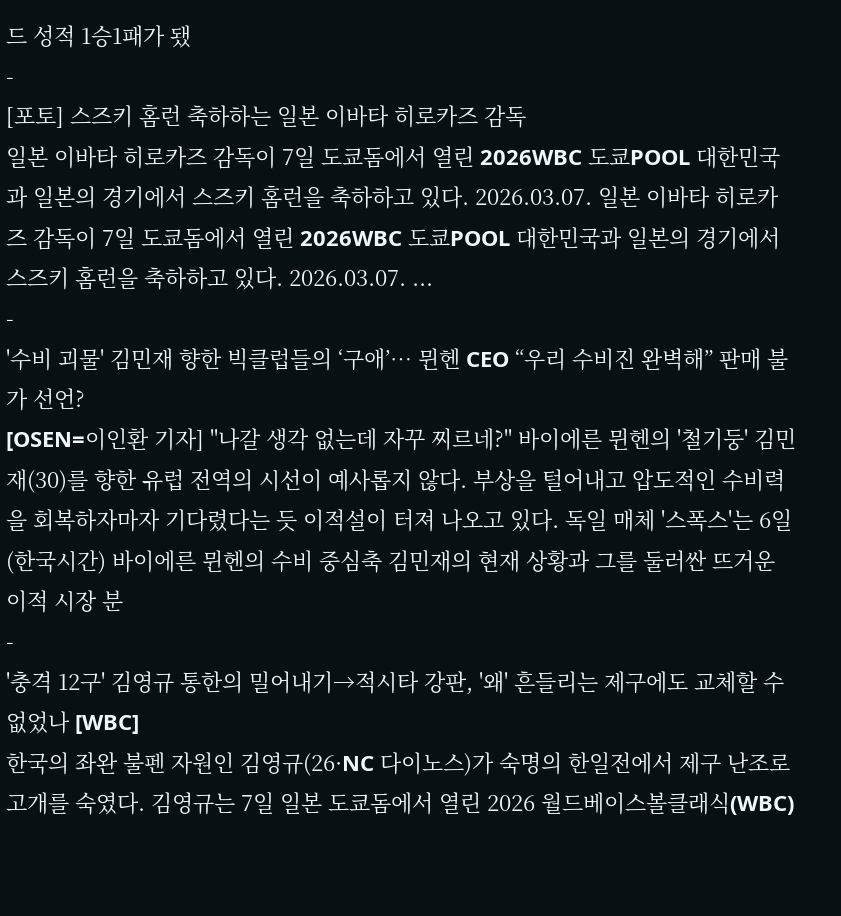드 성적 1승1패가 됐
-
[포토] 스즈키 홈런 축하하는 일본 이바타 히로카즈 감독
일본 이바타 히로카즈 감독이 7일 도쿄돔에서 열린 2026WBC 도쿄POOL 대한민국과 일본의 경기에서 스즈키 홈런을 축하하고 있다. 2026.03.07. 일본 이바타 히로카즈 감독이 7일 도쿄돔에서 열린 2026WBC 도쿄POOL 대한민국과 일본의 경기에서 스즈키 홈런을 축하하고 있다. 2026.03.07. ...
-
'수비 괴물' 김민재 향한 빅클럽들의 ‘구애’… 뮌헨 CEO “우리 수비진 완벽해” 판매 불가 선언?
[OSEN=이인환 기자] "나갈 생각 없는데 자꾸 찌르네?" 바이에른 뮌헨의 '철기둥' 김민재(30)를 향한 유럽 전역의 시선이 예사롭지 않다. 부상을 털어내고 압도적인 수비력을 회복하자마자 기다렸다는 듯 이적설이 터져 나오고 있다. 독일 매체 '스폭스'는 6일(한국시간) 바이에른 뮌헨의 수비 중심축 김민재의 현재 상황과 그를 둘러싼 뜨거운 이적 시장 분
-
'충격 12구' 김영규 통한의 밀어내기→적시타 강판, '왜' 흔들리는 제구에도 교체할 수 없었나 [WBC]
한국의 좌완 불펜 자원인 김영규(26·NC 다이노스)가 숙명의 한일전에서 제구 난조로 고개를 숙였다. 김영규는 7일 일본 도쿄돔에서 열린 2026 월드베이스볼클래식(WBC)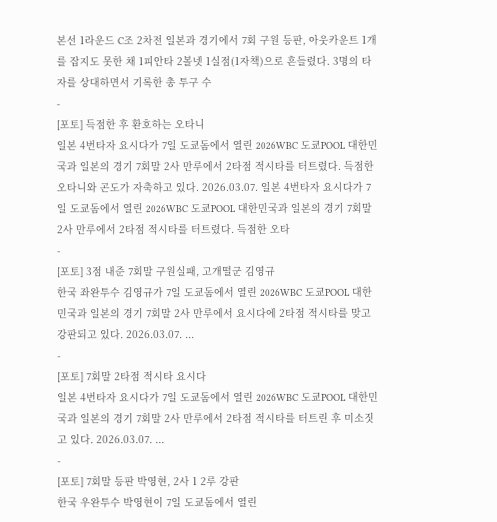본선 1라운드 C조 2차전 일본과 경기에서 7회 구원 등판, 아웃카운트 1개를 잡지도 못한 채 1피안타 2볼넷 1실점(1자책)으로 흔들렸다. 3명의 타자를 상대하면서 기록한 총 투구 수
-
[포토] 득점한 후 환호하는 오타니
일본 4번타자 요시다가 7일 도쿄돔에서 열린 2026WBC 도쿄POOL 대한민국과 일본의 경기 7회말 2사 만루에서 2타점 적시타를 터트렸다. 득점한 오타니와 곤도가 자축하고 있다. 2026.03.07. 일본 4번타자 요시다가 7일 도쿄돔에서 열린 2026WBC 도쿄POOL 대한민국과 일본의 경기 7회말 2사 만루에서 2타점 적시타를 터트렸다. 득점한 오타
-
[포토] 3점 내준 7회말 구원실패, 고개떨군 김영규
한국 좌완투수 김영규가 7일 도쿄돔에서 열린 2026WBC 도쿄POOL 대한민국과 일본의 경기 7회말 2사 만루에서 요시다에 2타점 적시타를 맞고 강판되고 있다. 2026.03.07. ...
-
[포토] 7회말 2타점 적시타 요시다
일본 4번타자 요시다가 7일 도쿄돔에서 열린 2026WBC 도쿄POOL 대한민국과 일본의 경기 7회말 2사 만루에서 2타점 적시타를 터트린 후 미소짓고 있다. 2026.03.07. ...
-
[포토] 7회말 등판 박영현, 2사 1 2루 강판
한국 우완투수 박영현이 7일 도쿄돔에서 열린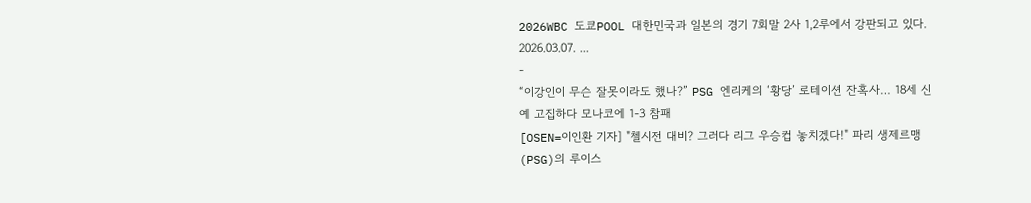2026WBC 도쿄POOL 대한민국과 일본의 경기 7회말 2사 1,2루에서 강판되고 있다. 2026.03.07. ...
-
“이강인이 무슨 잘못이라도 했나?” PSG 엔리케의 ‘황당’ 로테이션 잔혹사… 18세 신예 고집하다 모나코에 1-3 참패
[OSEN=이인환 기자] "첼시전 대비? 그러다 리그 우승컵 놓치겠다!" 파리 생제르맹(PSG)의 루이스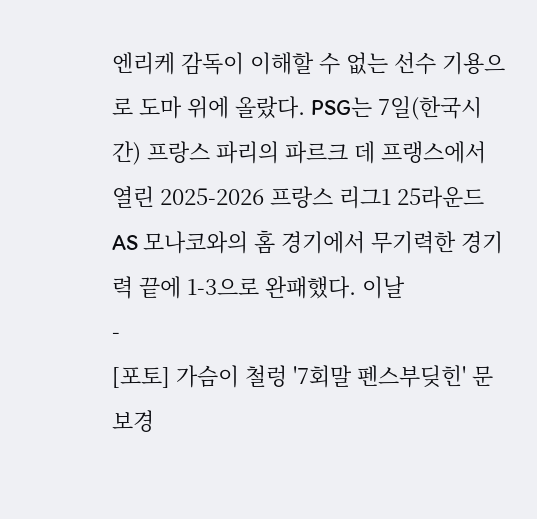엔리케 감독이 이해할 수 없는 선수 기용으로 도마 위에 올랐다. PSG는 7일(한국시간) 프랑스 파리의 파르크 데 프랭스에서 열린 2025-2026 프랑스 리그1 25라운드 AS 모나코와의 홈 경기에서 무기력한 경기력 끝에 1-3으로 완패했다. 이날
-
[포토] 가슴이 철렁 '7회말 펜스부딪힌' 문보경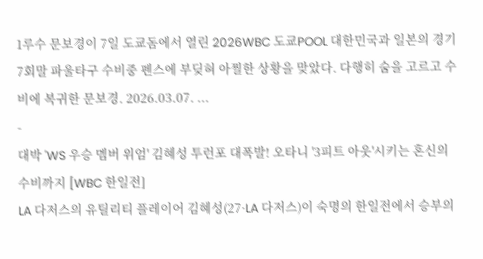1루수 문보경이 7일 도쿄돔에서 열린 2026WBC 도쿄POOL 대한민국과 일본의 경기 7회말 파울타구 수비중 펜스에 부딪혀 아찔한 상황을 맞았다. 다행히 숨을 고르고 수비에 복귀한 문보경. 2026.03.07. ...
-
대박 'WS 우승 멤버 위엄' 김혜성 투런포 대폭발! 오타니 '3피트 아웃'시키는 혼신의 수비까지 [WBC 한일전]
LA 다저스의 유틸리티 플레이어 김혜성(27·LA 다저스)이 숙명의 한일전에서 승부의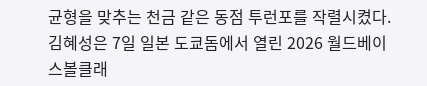균형을 맞추는 천금 같은 동점 투런포를 작렬시켰다. 김혜성은 7일 일본 도쿄돔에서 열린 2026 월드베이스볼클래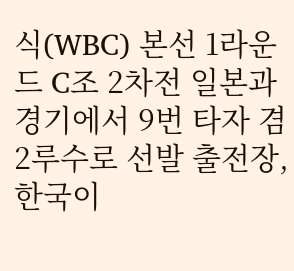식(WBC) 본선 1라운드 C조 2차전 일본과 경기에서 9번 타자 겸 2루수로 선발 출전장, 한국이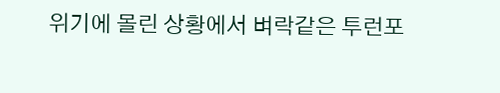위기에 몰린 상황에서 벼락같은 투런포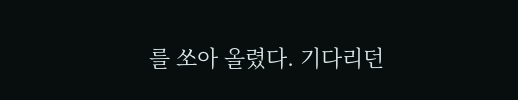를 쏘아 올렸다. 기다리던